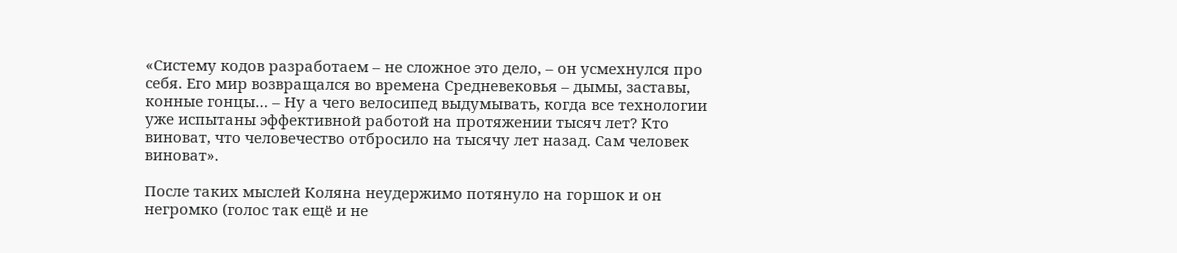«Систему кодов разработаем – не сложное это дело, – он усмехнулся про себя. Его мир возвращался во времена Средневековья – дымы, заставы, конные гонцы… – Ну а чего велосипед выдумывать, когда все технологии уже испытаны эффективной работой на протяжении тысяч лет? Кто виноват, что человечество отбросило на тысячу лет назад. Сам человек виноват».

После таких мыслей Коляна неудержимо потянуло на горшок и он негромко (голос так ещё и не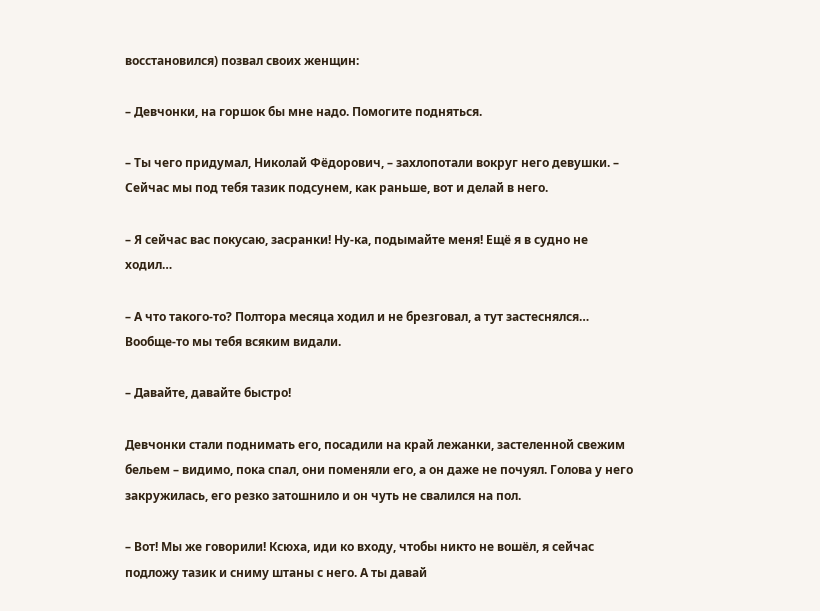восстановился) позвал своих женщин:

– Девчонки, на горшок бы мне надо. Помогите подняться.

– Ты чего придумал, Николай Фёдорович, – захлопотали вокруг него девушки. – Сейчас мы под тебя тазик подсунем, как раньше, вот и делай в него.

– Я сейчас вас покусаю, засранки! Ну-ка, подымайте меня! Ещё я в судно не ходил…

– А что такого-то? Полтора месяца ходил и не брезговал, а тут застеснялся… Вообще-то мы тебя всяким видали.

– Давайте, давайте быстро!

Девчонки стали поднимать его, посадили на край лежанки, застеленной свежим бельем – видимо, пока спал, они поменяли его, а он даже не почуял. Голова у него закружилась, его резко затошнило и он чуть не свалился на пол.

– Вот! Мы же говорили! Ксюха, иди ко входу, чтобы никто не вошёл, я сейчас подложу тазик и сниму штаны с него. А ты давай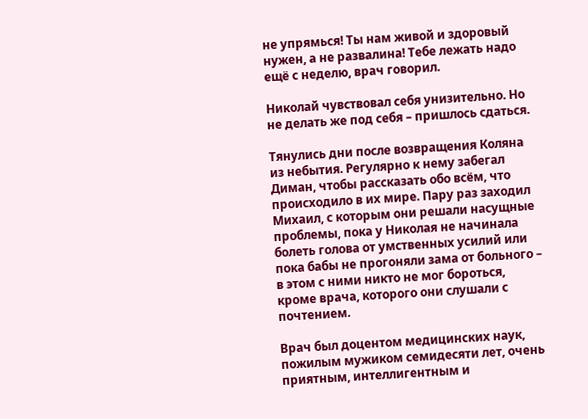не упрямься! Ты нам живой и здоровый нужен, а не развалина! Тебе лежать надо ещё с неделю, врач говорил.

Николай чувствовал себя унизительно. Но не делать же под себя – пришлось сдаться.

Тянулись дни после возвращения Коляна из небытия. Регулярно к нему забегал Диман, чтобы рассказать обо всём, что происходило в их мире. Пару раз заходил Михаил, с которым они решали насущные проблемы, пока у Николая не начинала болеть голова от умственных усилий или пока бабы не прогоняли зама от больного – в этом с ними никто не мог бороться, кроме врача, которого они слушали с почтением.

Врач был доцентом медицинских наук, пожилым мужиком семидесяти лет, очень приятным, интеллигентным и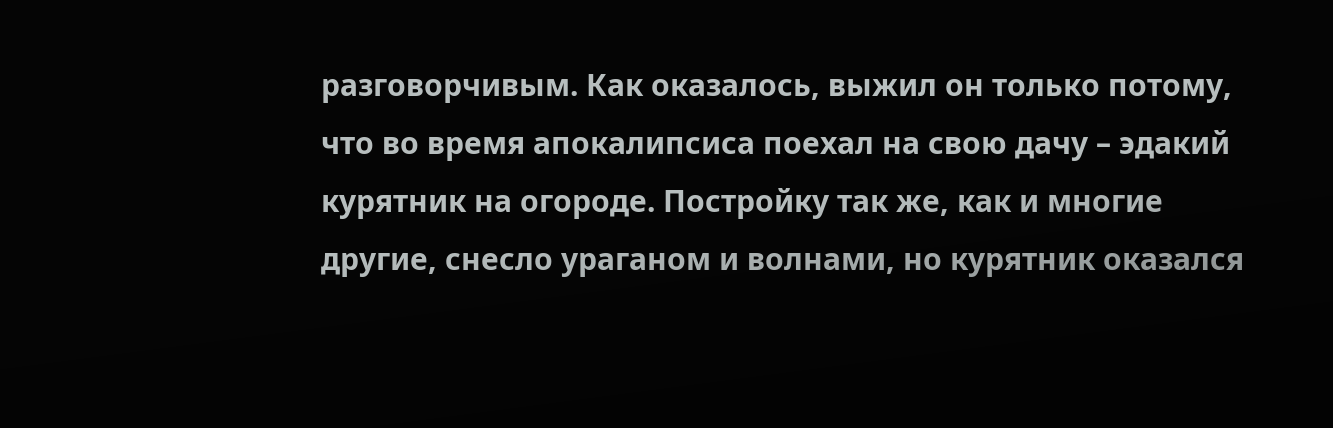разговорчивым. Как оказалось, выжил он только потому, что во время апокалипсиса поехал на свою дачу – эдакий курятник на огороде. Постройку так же, как и многие другие, снесло ураганом и волнами, но курятник оказался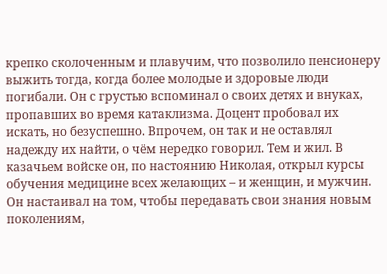крепко сколоченным и плавучим, что позволило пенсионеру выжить тогда, когда более молодые и здоровые люди погибали. Он с грустью вспоминал о своих детях и внуках, пропавших во время катаклизма. Доцент пробовал их искать, но безуспешно. Впрочем, он так и не оставлял надежду их найти, о чём нередко говорил. Тем и жил. В казачьем войске он, по настоянию Николая, открыл курсы обучения медицине всех желающих – и женщин, и мужчин. Он настаивал на том, чтобы передавать свои знания новым поколениям,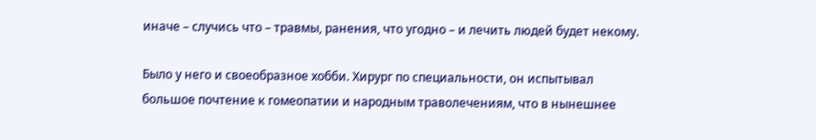иначе – случись что – травмы, ранения, что угодно – и лечить людей будет некому.

Было у него и своеобразное хобби. Хирург по специальности, он испытывал большое почтение к гомеопатии и народным траволечениям, что в нынешнее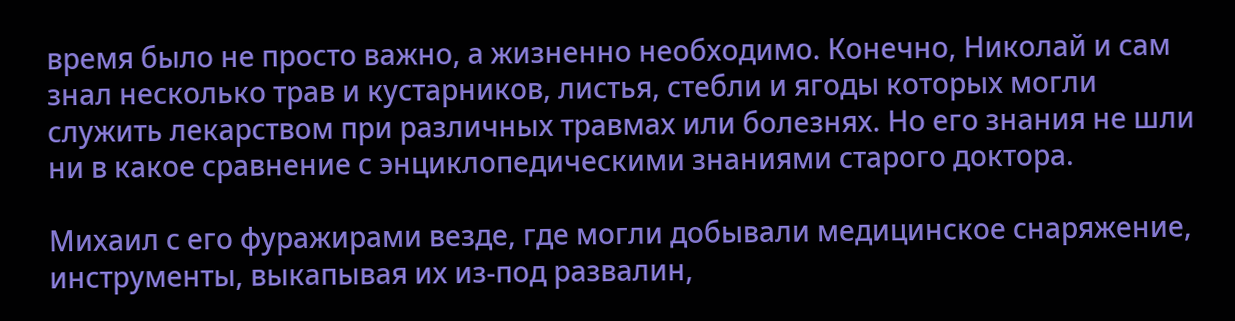время было не просто важно, а жизненно необходимо. Конечно, Николай и сам знал несколько трав и кустарников, листья, стебли и ягоды которых могли служить лекарством при различных травмах или болезнях. Но его знания не шли ни в какое сравнение с энциклопедическими знаниями старого доктора.

Михаил с его фуражирами везде, где могли добывали медицинское снаряжение, инструменты, выкапывая их из-под развалин,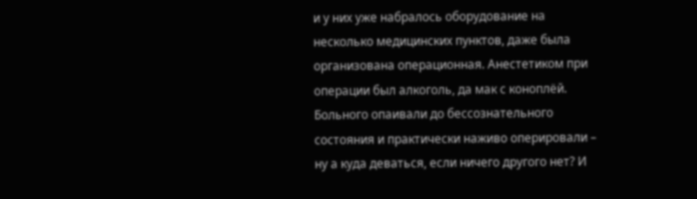и у них уже набралось оборудование на несколько медицинских пунктов, даже была организована операционная. Анестетиком при операции был алкоголь, да мак с коноплёй. Больного опаивали до бессознательного состояния и практически наживо оперировали – ну а куда деваться, если ничего другого нет? И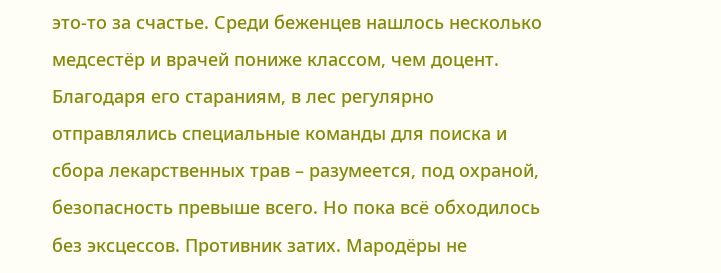это-то за счастье. Среди беженцев нашлось несколько медсестёр и врачей пониже классом, чем доцент. Благодаря его стараниям, в лес регулярно отправлялись специальные команды для поиска и сбора лекарственных трав – разумеется, под охраной, безопасность превыше всего. Но пока всё обходилось без эксцессов. Противник затих. Мародёры не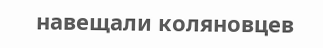навещали коляновцев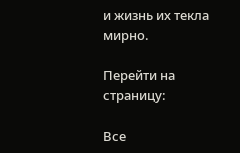и жизнь их текла мирно.

Перейти на страницу:

Все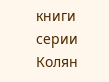книги серии Колян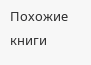Похожие книги